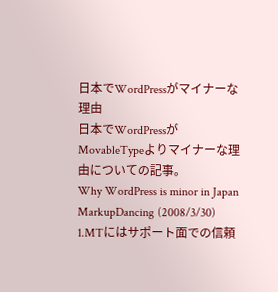日本でWordPressがマイナーな理由
日本でWordPressがMovableTypeよりマイナーな理由についての記事。
Why WordPress is minor in Japan MarkupDancing (2008/3/30)
1.MTにはサポート面での信頼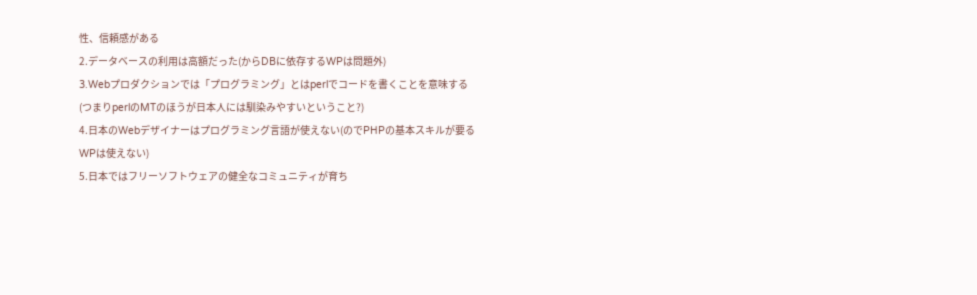性、信頼感がある
2.データベースの利用は高額だった(からDBに依存するWPは問題外)
3.Webプロダクションでは「プログラミング」とはperlでコードを書くことを意味する(つまりperlのMTのほうが日本人には馴染みやすいということ?)
4.日本のWebデザイナーはプログラミング言語が使えない(のでPHPの基本スキルが要るWPは使えない)
5.日本ではフリーソフトウェアの健全なコミュニティが育ち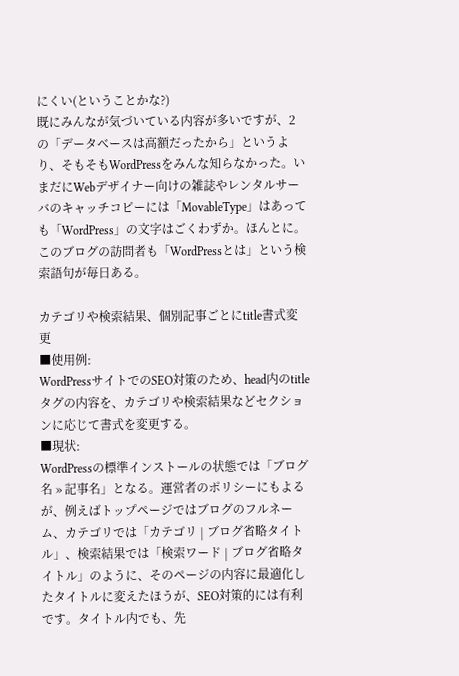にくい(ということかな?)
既にみんなが気づいている内容が多いですが、2の「データベースは高額だったから」というより、そもそもWordPressをみんな知らなかった。いまだにWebデザイナー向けの雑誌やレンタルサーバのキャッチコピーには「MovableType」はあっても「WordPress」の文字はごくわずか。ほんとに。このブログの訪問者も「WordPressとは」という検索語句が毎日ある。

カテゴリや検索結果、個別記事ごとにtitle書式変更
■使用例:
WordPressサイトでのSEO対策のため、head内のtitleタグの内容を、カテゴリや検索結果などセクションに応じて書式を変更する。
■現状:
WordPressの標準インストールの状態では「ブログ名 » 記事名」となる。運営者のポリシーにもよるが、例えばトップページではブログのフルネーム、カテゴリでは「カテゴリ | ブログ省略タイトル」、検索結果では「検索ワード | ブログ省略タイトル」のように、そのページの内容に最適化したタイトルに変えたほうが、SEO対策的には有利です。タイトル内でも、先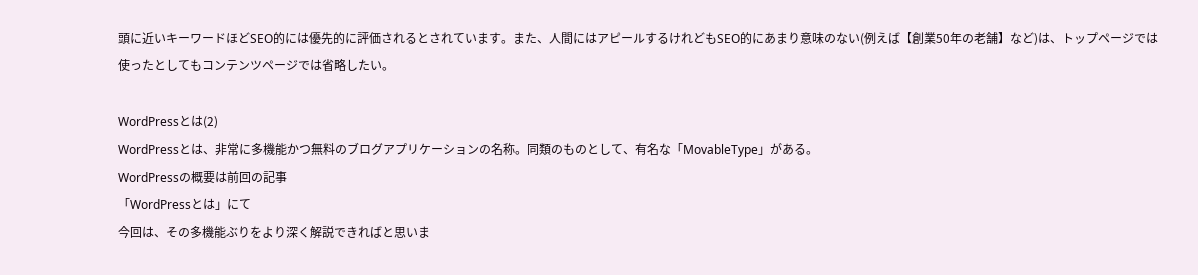頭に近いキーワードほどSEO的には優先的に評価されるとされています。また、人間にはアピールするけれどもSEO的にあまり意味のない(例えば【創業50年の老舗】など)は、トップページでは使ったとしてもコンテンツページでは省略したい。

WordPressとは(2)
WordPressとは、非常に多機能かつ無料のブログアプリケーションの名称。同類のものとして、有名な「MovableType」がある。
WordPressの概要は前回の記事
「WordPressとは」にて
今回は、その多機能ぶりをより深く解説できればと思いま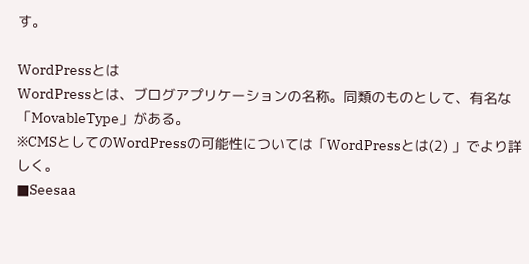す。

WordPressとは
WordPressとは、ブログアプリケーションの名称。同類のものとして、有名な「MovableType」がある。
※CMSとしてのWordPressの可能性については「WordPressとは(2) 」でより詳しく。
■Seesaa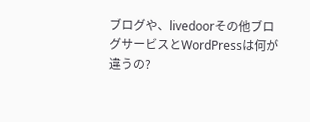ブログや、livedoorその他ブログサービスとWordPressは何が違うの?